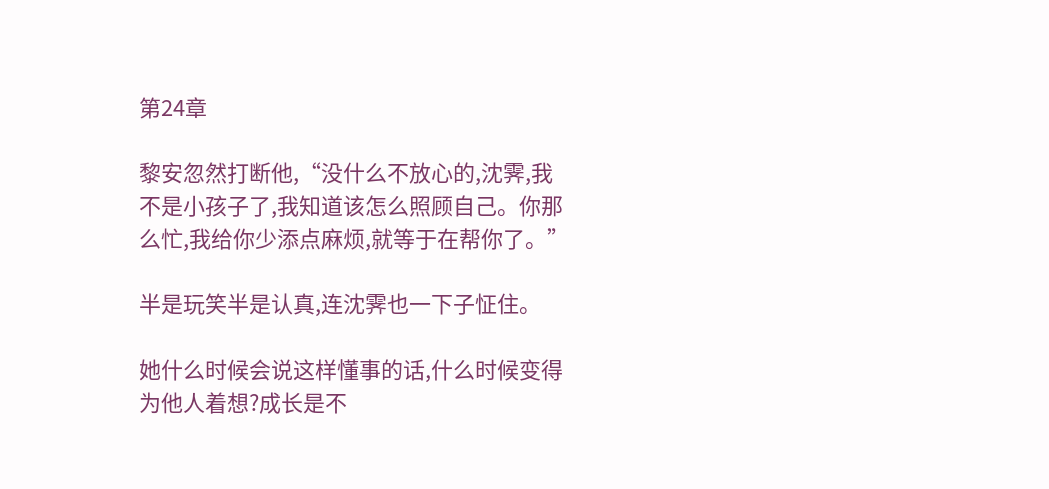第24章

黎安忽然打断他,“没什么不放心的,沈霁,我不是小孩子了,我知道该怎么照顾自己。你那么忙,我给你少添点麻烦,就等于在帮你了。”

半是玩笑半是认真,连沈霁也一下子怔住。

她什么时候会说这样懂事的话,什么时候变得为他人着想?成长是不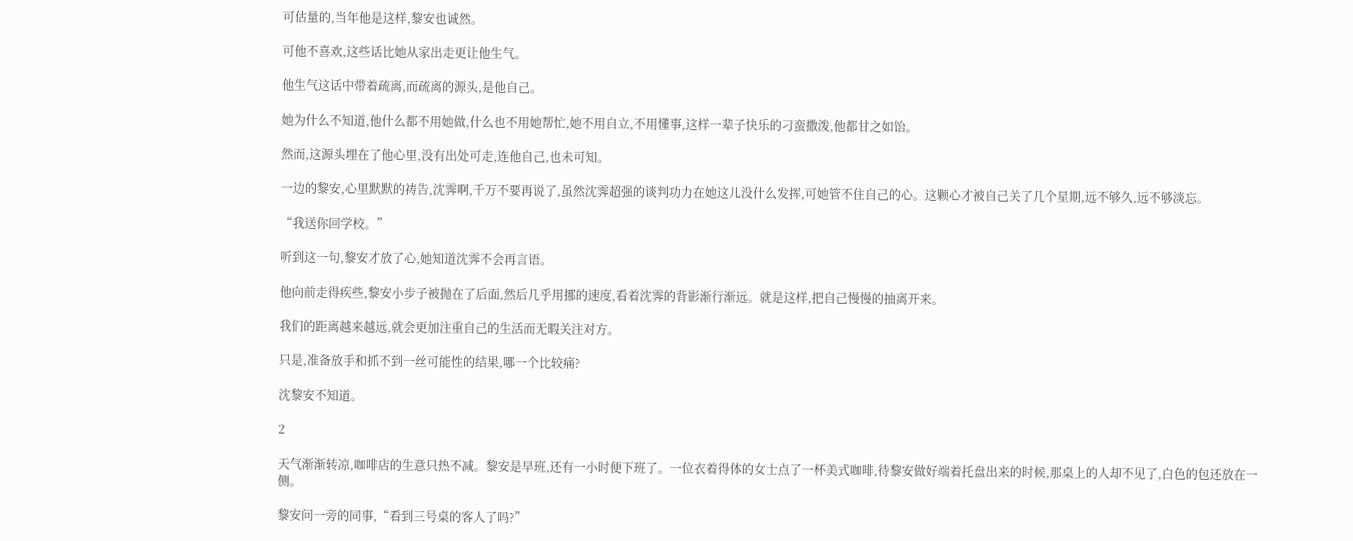可估量的,当年他是这样,黎安也诚然。

可他不喜欢,这些话比她从家出走更让他生气。

他生气这话中带着疏离,而疏离的源头,是他自己。

她为什么不知道,他什么都不用她做,什么也不用她帮忙,她不用自立,不用懂事,这样一辈子快乐的刁蛮撒泼,他都甘之如饴。

然而,这源头埋在了他心里,没有出处可走,连他自己,也未可知。

一边的黎安,心里默默的祷告,沈霁啊,千万不要再说了,虽然沈霁超强的谈判功力在她这儿没什么发挥,可她管不住自己的心。这颗心才被自己关了几个星期,远不够久,远不够淡忘。

“我送你回学校。”

听到这一句,黎安才放了心,她知道沈霁不会再言语。

他向前走得疾些,黎安小步子被抛在了后面,然后几乎用挪的速度,看着沈霁的背影渐行渐远。就是这样,把自己慢慢的抽离开来。

我们的距离越来越远,就会更加注重自己的生活而无暇关注对方。

只是,准备放手和抓不到一丝可能性的结果,哪一个比较痛?

沈黎安不知道。

2

天气渐渐转凉,咖啡店的生意只热不减。黎安是早班,还有一小时便下班了。一位衣着得体的女士点了一杯美式咖啡,待黎安做好端着托盘出来的时候,那桌上的人却不见了,白色的包还放在一侧。

黎安问一旁的同事,“看到三号桌的客人了吗?”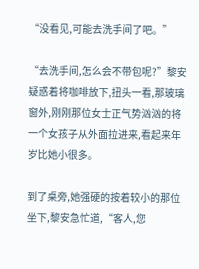“没看见,可能去洗手间了吧。”

“去洗手间,怎么会不带包呢?”黎安疑惑着将咖啡放下,扭头一看,那玻璃窗外,刚刚那位女士正气势汹汹的将一个女孩子从外面拉进来,看起来年岁比她小很多。

到了桌旁,她强硬的按着较小的那位坐下,黎安急忙道,“客人,您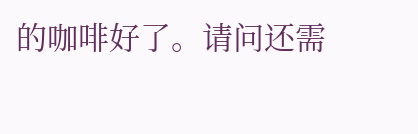的咖啡好了。请问还需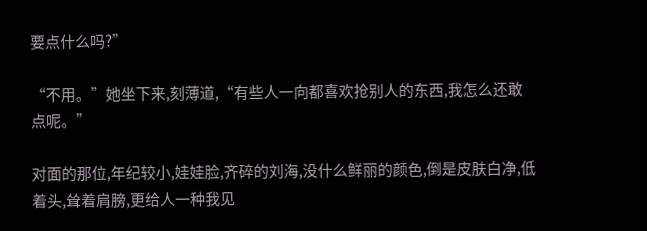要点什么吗?”

“不用。”她坐下来,刻薄道,“有些人一向都喜欢抢别人的东西,我怎么还敢点呢。”

对面的那位,年纪较小,娃娃脸,齐碎的刘海,没什么鲜丽的颜色,倒是皮肤白净,低着头,耸着肩膀,更给人一种我见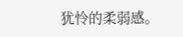犹怜的柔弱感。